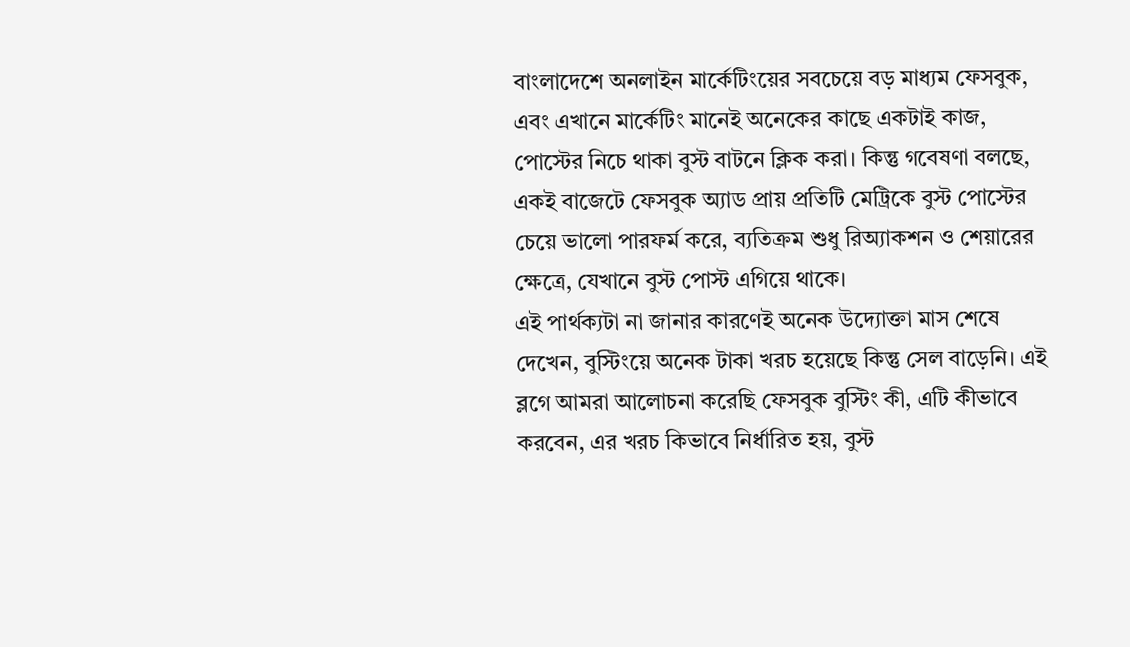বাংলাদেশে অনলাইন মার্কেটিংয়ের সবচেয়ে বড় মাধ্যম ফেসবুক, এবং এখানে মার্কেটিং মানেই অনেকের কাছে একটাই কাজ, পোস্টের নিচে থাকা বুস্ট বাটনে ক্লিক করা। কিন্তু গবেষণা বলছে, একই বাজেটে ফেসবুক অ্যাড প্রায় প্রতিটি মেট্রিকে বুস্ট পোস্টের চেয়ে ভালো পারফর্ম করে, ব্যতিক্রম শুধু রিঅ্যাকশন ও শেয়ারের ক্ষেত্রে, যেখানে বুস্ট পোস্ট এগিয়ে থাকে।
এই পার্থক্যটা না জানার কারণেই অনেক উদ্যোক্তা মাস শেষে দেখেন, বুস্টিংয়ে অনেক টাকা খরচ হয়েছে কিন্তু সেল বাড়েনি। এই ব্লগে আমরা আলোচনা করেছি ফেসবুক বুস্টিং কী, এটি কীভাবে করবেন, এর খরচ কিভাবে নির্ধারিত হয়, বুস্ট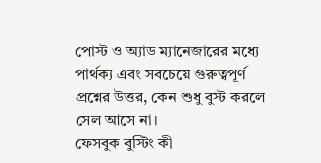পোস্ট ও অ্যাড ম্যানেজারের মধ্যে পার্থক্য এবং সবচেয়ে গুরুত্বপূর্ণ প্রশ্নের উত্তর, কেন শুধু বুস্ট করলে সেল আসে না।
ফেসবুক বুস্টিং কী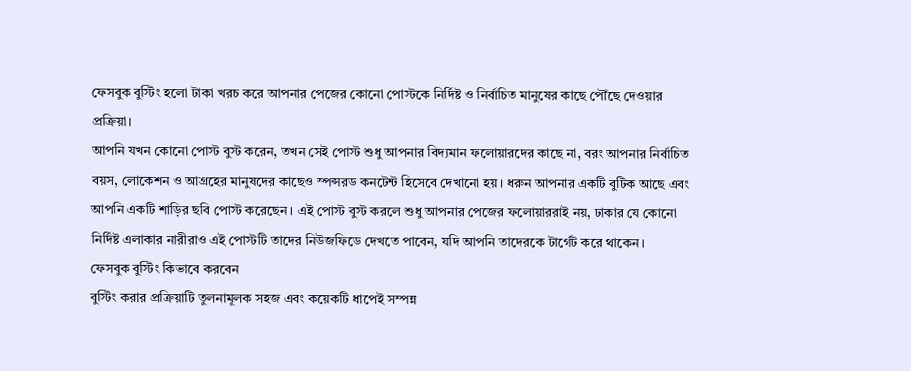ফেসবুক বুস্টিং হলো টাকা খরচ করে আপনার পেজের কোনো পোস্টকে নির্দিষ্ট ও নির্বাচিত মানুষের কাছে পৌঁছে দেওয়ার প্রক্রিয়া।
আপনি যখন কোনো পোস্ট বুস্ট করেন, তখন সেই পোস্ট শুধু আপনার বিদ্যমান ফলোয়ারদের কাছে না, বরং আপনার নির্বাচিত বয়স, লোকেশন ও আগ্রহের মানুষদের কাছেও স্পন্সরড কনটেন্ট হিসেবে দেখানো হয়। ধরুন আপনার একটি বুটিক আছে এবং আপনি একটি শাড়ির ছবি পোস্ট করেছেন। এই পোস্ট বুস্ট করলে শুধু আপনার পেজের ফলোয়াররাই নয়, ঢাকার যে কোনো নির্দিষ্ট এলাকার নারীরাও এই পোস্টটি তাদের নিউজফিডে দেখতে পাবেন, যদি আপনি তাদেরকে টার্গেট করে থাকেন।
ফেসবুক বুস্টিং কিভাবে করবেন
বুস্টিং করার প্রক্রিয়াটি তুলনামূলক সহজ এবং কয়েকটি ধাপেই সম্পন্ন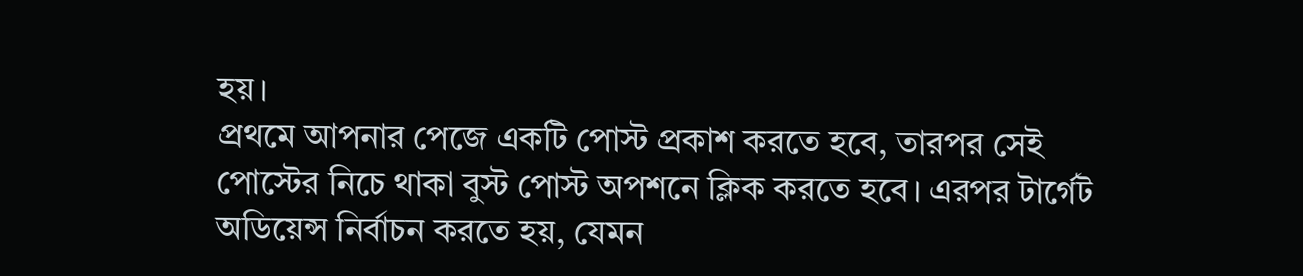হয়।
প্রথমে আপনার পেজে একটি পোস্ট প্রকাশ করতে হবে, তারপর সেই পোস্টের নিচে থাকা বুস্ট পোস্ট অপশনে ক্লিক করতে হবে। এরপর টার্গেট অডিয়েন্স নির্বাচন করতে হয়, যেমন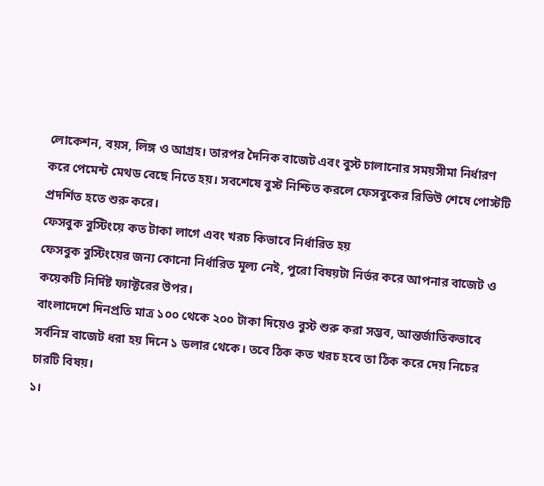লোকেশন, বয়স, লিঙ্গ ও আগ্রহ। তারপর দৈনিক বাজেট এবং বুস্ট চালানোর সময়সীমা নির্ধারণ করে পেমেন্ট মেথড বেছে নিতে হয়। সবশেষে বুস্ট নিশ্চিত করলে ফেসবুকের রিভিউ শেষে পোস্টটি প্রদর্শিত হতে শুরু করে।
ফেসবুক বুস্টিংয়ে কত টাকা লাগে এবং খরচ কিভাবে নির্ধারিত হয়
ফেসবুক বুস্টিংয়ের জন্য কোনো নির্ধারিত মূল্য নেই, পুরো বিষয়টা নির্ভর করে আপনার বাজেট ও কয়েকটি নির্দিষ্ট ফ্যাক্টরের উপর।
বাংলাদেশে দিনপ্রতি মাত্র ১০০ থেকে ২০০ টাকা দিয়েও বুস্ট শুরু করা সম্ভব, আন্তর্জাতিকভাবে সর্বনিম্ন বাজেট ধরা হয় দিনে ১ ডলার থেকে। তবে ঠিক কত খরচ হবে তা ঠিক করে দেয় নিচের চারটি বিষয়।
১।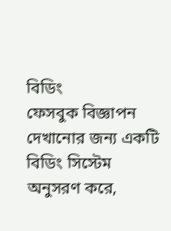বিডিং
ফেসবুক বিজ্ঞাপন দেখানোর জন্য একটি বিডিং সিস্টেম অনুসরণ করে,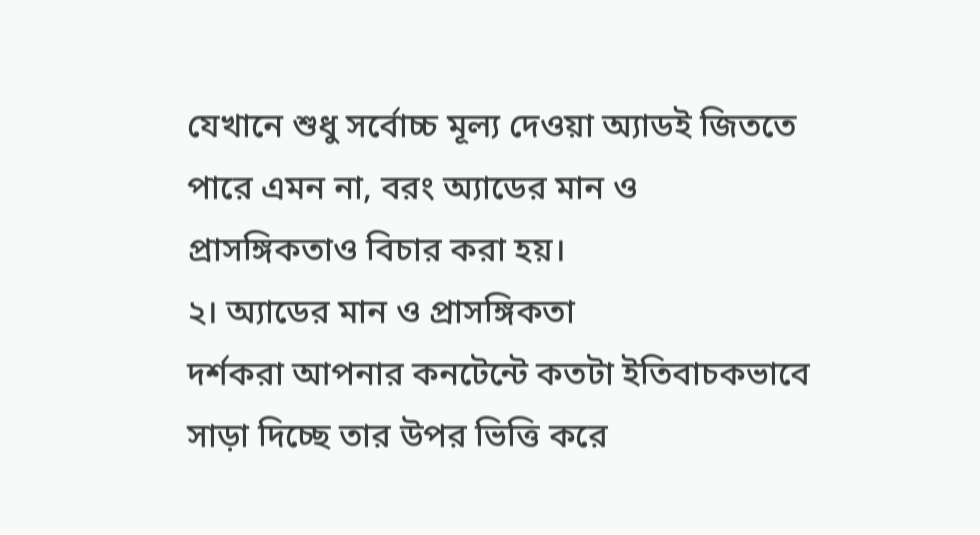যেখানে শুধু সর্বোচ্চ মূল্য দেওয়া অ্যাডই জিততে পারে এমন না, বরং অ্যাডের মান ও প্রাসঙ্গিকতাও বিচার করা হয়।
২। অ্যাডের মান ও প্রাসঙ্গিকতা
দর্শকরা আপনার কনটেন্টে কতটা ইতিবাচকভাবে সাড়া দিচ্ছে তার উপর ভিত্তি করে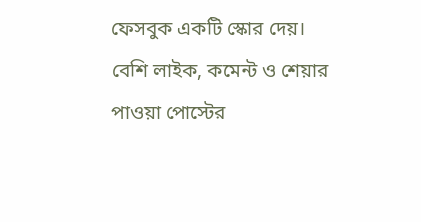ফেসবুক একটি স্কোর দেয়। বেশি লাইক, কমেন্ট ও শেয়ার পাওয়া পোস্টের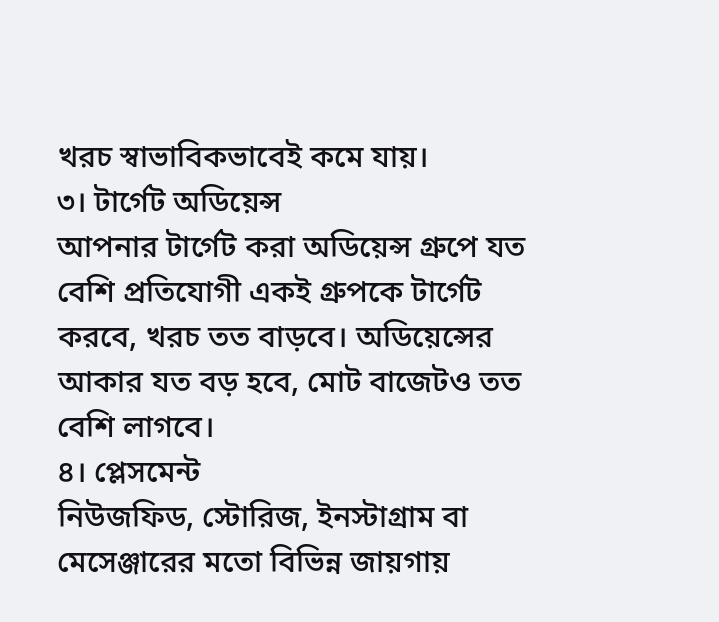খরচ স্বাভাবিকভাবেই কমে যায়।
৩। টার্গেট অডিয়েন্স
আপনার টার্গেট করা অডিয়েন্স গ্রুপে যত বেশি প্রতিযোগী একই গ্রুপকে টার্গেট করবে, খরচ তত বাড়বে। অডিয়েন্সের আকার যত বড় হবে, মোট বাজেটও তত বেশি লাগবে।
৪। প্লেসমেন্ট
নিউজফিড, স্টোরিজ, ইনস্টাগ্রাম বা মেসেঞ্জারের মতো বিভিন্ন জায়গায়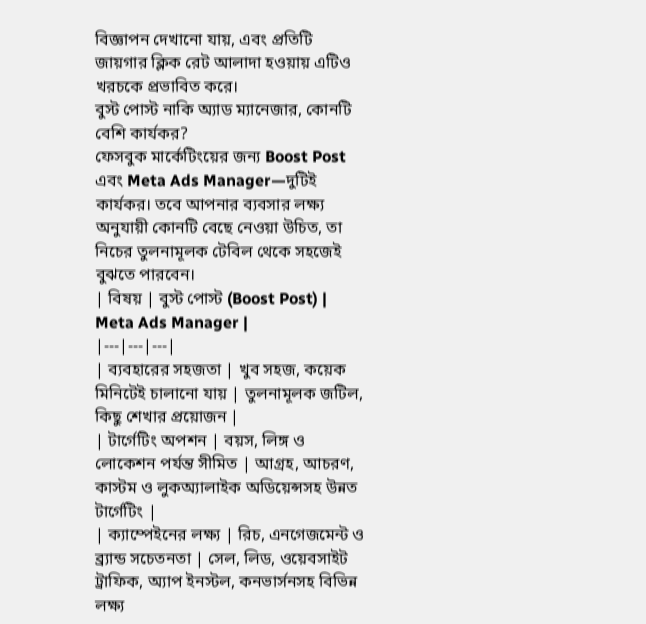বিজ্ঞাপন দেখানো যায়, এবং প্রতিটি জায়গার ক্লিক রেট আলাদা হওয়ায় এটিও খরচকে প্রভাবিত করে।
বুস্ট পোস্ট নাকি অ্যাড ম্যানেজার, কোনটি বেশি কার্যকর?
ফেসবুক মার্কেটিংয়ের জন্য Boost Post এবং Meta Ads Manager—দুটিই কার্যকর। তবে আপনার ব্যবসার লক্ষ্য অনুযায়ী কোনটি বেছে নেওয়া উচিত, তা নিচের তুলনামূলক টেবিল থেকে সহজেই বুঝতে পারবেন।
| বিষয় | বুস্ট পোস্ট (Boost Post) | Meta Ads Manager |
|---|---|---|
| ব্যবহারের সহজতা | খুব সহজ, কয়েক মিনিটেই চালানো যায় | তুলনামূলক জটিল, কিছু শেখার প্রয়োজন |
| টার্গেটিং অপশন | বয়স, লিঙ্গ ও লোকেশন পর্যন্ত সীমিত | আগ্রহ, আচরণ, কাস্টম ও লুকঅ্যালাইক অডিয়েন্সসহ উন্নত টার্গেটিং |
| ক্যাম্পেইনের লক্ষ্য | রিচ, এনগেজমেন্ট ও ব্র্যান্ড সচেতনতা | সেল, লিড, ওয়েবসাইট ট্রাফিক, অ্যাপ ইনস্টল, কনভার্সনসহ বিভিন্ন লক্ষ্য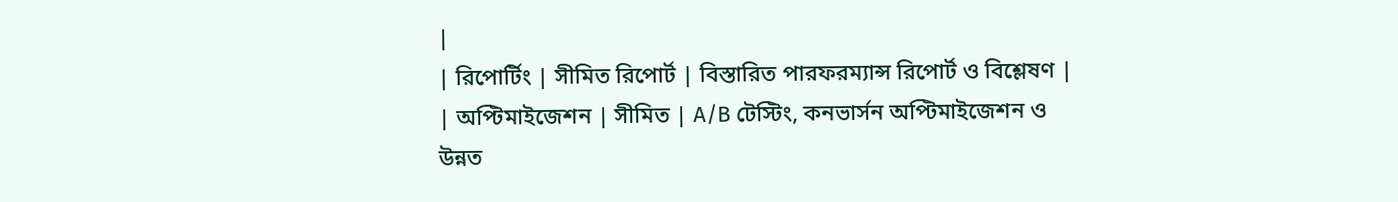|
| রিপোর্টিং | সীমিত রিপোর্ট | বিস্তারিত পারফরম্যান্স রিপোর্ট ও বিশ্লেষণ |
| অপ্টিমাইজেশন | সীমিত | A/B টেস্টিং, কনভার্সন অপ্টিমাইজেশন ও উন্নত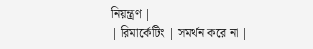নিয়ন্ত্রণ |
| রিমার্কেটিং | সমর্থন করে না |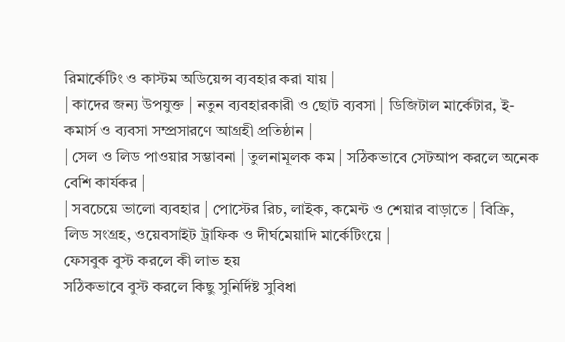রিমার্কেটিং ও কাস্টম অডিয়েন্স ব্যবহার করা যায় |
| কাদের জন্য উপযুক্ত | নতুন ব্যবহারকারী ও ছোট ব্যবসা | ডিজিটাল মার্কেটার, ই-কমার্স ও ব্যবসা সম্প্রসারণে আগ্রহী প্রতিষ্ঠান |
| সেল ও লিড পাওয়ার সম্ভাবনা | তুলনামূলক কম | সঠিকভাবে সেটআপ করলে অনেক বেশি কার্যকর |
| সবচেয়ে ভালো ব্যবহার | পোস্টের রিচ, লাইক, কমেন্ট ও শেয়ার বাড়াতে | বিক্রি, লিড সংগ্রহ, ওয়েবসাইট ট্রাফিক ও দীর্ঘমেয়াদি মার্কেটিংয়ে |
ফেসবুক বুস্ট করলে কী লাভ হয়
সঠিকভাবে বুস্ট করলে কিছু সুনির্দিষ্ট সুবিধা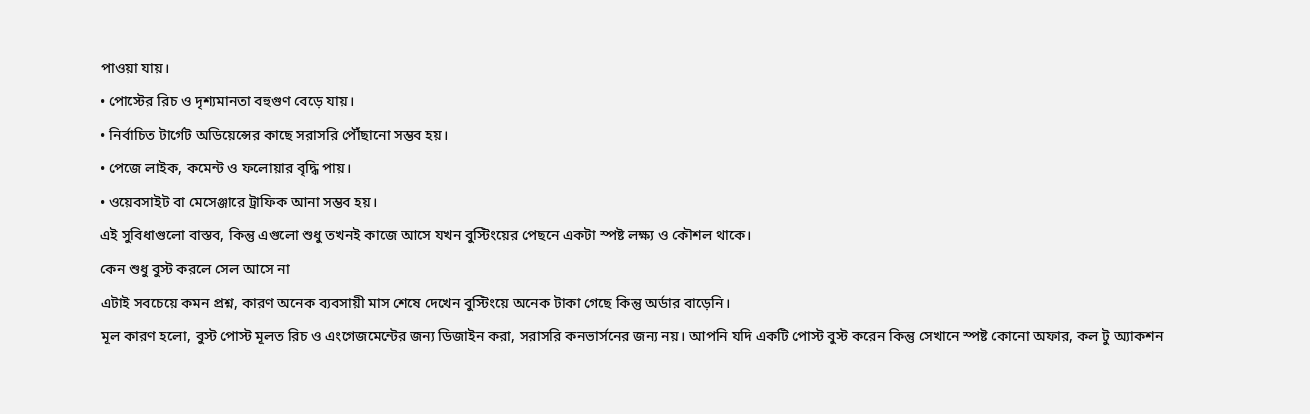পাওয়া যায়।
• পোস্টের রিচ ও দৃশ্যমানতা বহুগুণ বেড়ে যায়।
• নির্বাচিত টার্গেট অডিয়েন্সের কাছে সরাসরি পৌঁছানো সম্ভব হয়।
• পেজে লাইক, কমেন্ট ও ফলোয়ার বৃদ্ধি পায়।
• ওয়েবসাইট বা মেসেঞ্জারে ট্রাফিক আনা সম্ভব হয়।
এই সুবিধাগুলো বাস্তব, কিন্তু এগুলো শুধু তখনই কাজে আসে যখন বুস্টিংয়ের পেছনে একটা স্পষ্ট লক্ষ্য ও কৌশল থাকে।
কেন শুধু বুস্ট করলে সেল আসে না
এটাই সবচেয়ে কমন প্রশ্ন, কারণ অনেক ব্যবসায়ী মাস শেষে দেখেন বুস্টিংয়ে অনেক টাকা গেছে কিন্তু অর্ডার বাড়েনি।
মূল কারণ হলো, বুস্ট পোস্ট মূলত রিচ ও এংগেজমেন্টের জন্য ডিজাইন করা, সরাসরি কনভার্সনের জন্য নয়। আপনি যদি একটি পোস্ট বুস্ট করেন কিন্তু সেখানে স্পষ্ট কোনো অফার, কল টু অ্যাকশন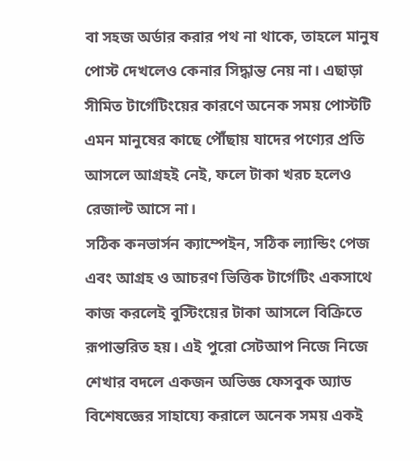বা সহজ অর্ডার করার পথ না থাকে, তাহলে মানুষ পোস্ট দেখলেও কেনার সিদ্ধান্ত নেয় না। এছাড়া সীমিত টার্গেটিংয়ের কারণে অনেক সময় পোস্টটি এমন মানুষের কাছে পৌঁছায় যাদের পণ্যের প্রতি আসলে আগ্রহই নেই, ফলে টাকা খরচ হলেও রেজাল্ট আসে না।
সঠিক কনভার্সন ক্যাম্পেইন, সঠিক ল্যান্ডিং পেজ এবং আগ্রহ ও আচরণ ভিত্তিক টার্গেটিং একসাথে কাজ করলেই বুস্টিংয়ের টাকা আসলে বিক্রিতে রূপান্তরিত হয়। এই পুরো সেটআপ নিজে নিজে শেখার বদলে একজন অভিজ্ঞ ফেসবুক অ্যাড বিশেষজ্ঞের সাহায্যে করালে অনেক সময় একই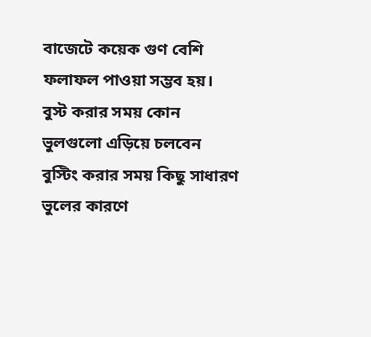বাজেটে কয়েক গুণ বেশি ফলাফল পাওয়া সম্ভব হয়।
বুস্ট করার সময় কোন ভুলগুলো এড়িয়ে চলবেন
বুস্টিং করার সময় কিছু সাধারণ ভুলের কারণে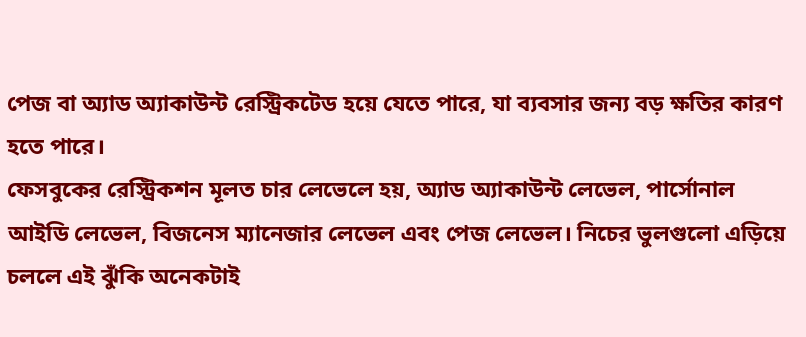পেজ বা অ্যাড অ্যাকাউন্ট রেস্ট্রিকটেড হয়ে যেতে পারে, যা ব্যবসার জন্য বড় ক্ষতির কারণ হতে পারে।
ফেসবুকের রেস্ট্রিকশন মূলত চার লেভেলে হয়, অ্যাড অ্যাকাউন্ট লেভেল, পার্সোনাল আইডি লেভেল, বিজনেস ম্যানেজার লেভেল এবং পেজ লেভেল। নিচের ভুলগুলো এড়িয়ে চললে এই ঝুঁকি অনেকটাই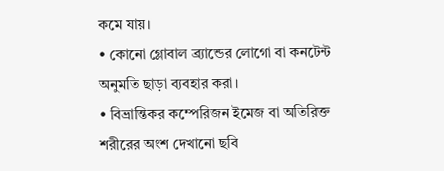কমে যায়।
• কোনো গ্লোবাল ব্র্যান্ডের লোগো বা কনটেন্ট অনুমতি ছাড়া ব্যবহার করা।
• বিভ্রান্তিকর কম্পেরিজন ইমেজ বা অতিরিক্ত শরীরের অংশ দেখানো ছবি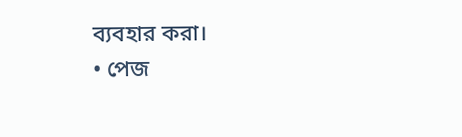ব্যবহার করা।
• পেজ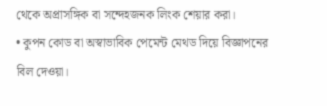থেকে অপ্রাসঙ্গিক বা সন্দেহজনক লিংক শেয়ার করা।
• কুপন কোড বা অস্বাভাবিক পেমেন্ট মেথড দিয়ে বিজ্ঞাপনের বিল দেওয়া।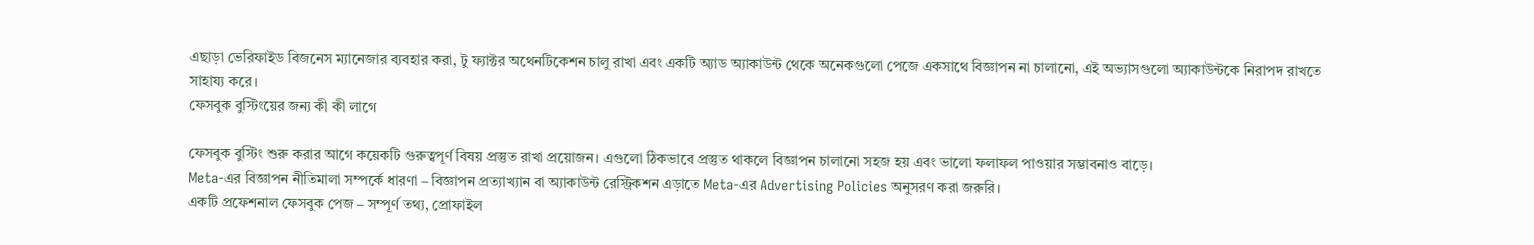এছাড়া ভেরিফাইড বিজনেস ম্যানেজার ব্যবহার করা, টু ফ্যাক্টর অথেনটিকেশন চালু রাখা এবং একটি অ্যাড অ্যাকাউন্ট থেকে অনেকগুলো পেজে একসাথে বিজ্ঞাপন না চালানো, এই অভ্যাসগুলো অ্যাকাউন্টকে নিরাপদ রাখতে সাহায্য করে।
ফেসবুক বুস্টিংয়ের জন্য কী কী লাগে

ফেসবুক বুস্টিং শুরু করার আগে কয়েকটি গুরুত্বপূর্ণ বিষয় প্রস্তুত রাখা প্রয়োজন। এগুলো ঠিকভাবে প্রস্তুত থাকলে বিজ্ঞাপন চালানো সহজ হয় এবং ভালো ফলাফল পাওয়ার সম্ভাবনাও বাড়ে।
Meta-এর বিজ্ঞাপন নীতিমালা সম্পর্কে ধারণা – বিজ্ঞাপন প্রত্যাখ্যান বা অ্যাকাউন্ট রেস্ট্রিকশন এড়াতে Meta-এর Advertising Policies অনুসরণ করা জরুরি।
একটি প্রফেশনাল ফেসবুক পেজ – সম্পূর্ণ তথ্য, প্রোফাইল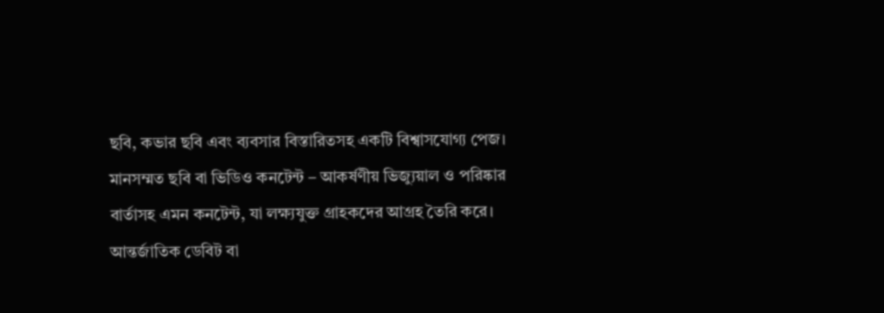ছবি, কভার ছবি এবং ব্যবসার বিস্তারিতসহ একটি বিশ্বাসযোগ্য পেজ।
মানসম্মত ছবি বা ভিডিও কনটেন্ট – আকর্ষণীয় ভিজ্যুয়াল ও পরিষ্কার বার্তাসহ এমন কনটেন্ট, যা লক্ষ্যযুক্ত গ্রাহকদের আগ্রহ তৈরি করে।
আন্তর্জাতিক ডেবিট বা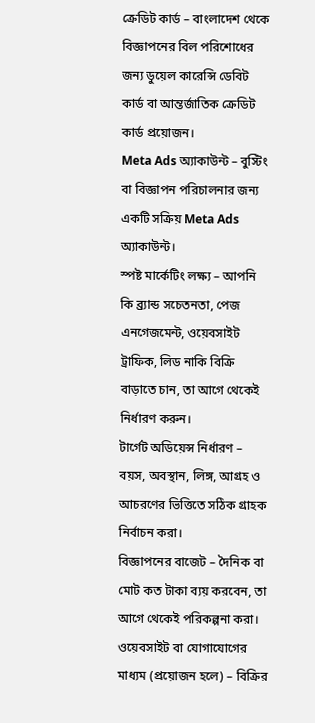ক্রেডিট কার্ড – বাংলাদেশ থেকে বিজ্ঞাপনের বিল পরিশোধের জন্য ডুয়েল কারেন্সি ডেবিট কার্ড বা আন্তর্জাতিক ক্রেডিট কার্ড প্রয়োজন।
Meta Ads অ্যাকাউন্ট – বুস্টিং বা বিজ্ঞাপন পরিচালনার জন্য একটি সক্রিয় Meta Ads অ্যাকাউন্ট।
স্পষ্ট মার্কেটিং লক্ষ্য – আপনি কি ব্র্যান্ড সচেতনতা, পেজ এনগেজমেন্ট, ওয়েবসাইট ট্রাফিক, লিড নাকি বিক্রি বাড়াতে চান, তা আগে থেকেই নির্ধারণ করুন।
টার্গেট অডিয়েন্স নির্ধারণ – বয়স, অবস্থান, লিঙ্গ, আগ্রহ ও আচরণের ভিত্তিতে সঠিক গ্রাহক নির্বাচন করা।
বিজ্ঞাপনের বাজেট – দৈনিক বা মোট কত টাকা ব্যয় করবেন, তা আগে থেকেই পরিকল্পনা করা।
ওয়েবসাইট বা যোগাযোগের মাধ্যম (প্রয়োজন হলে) – বিক্রির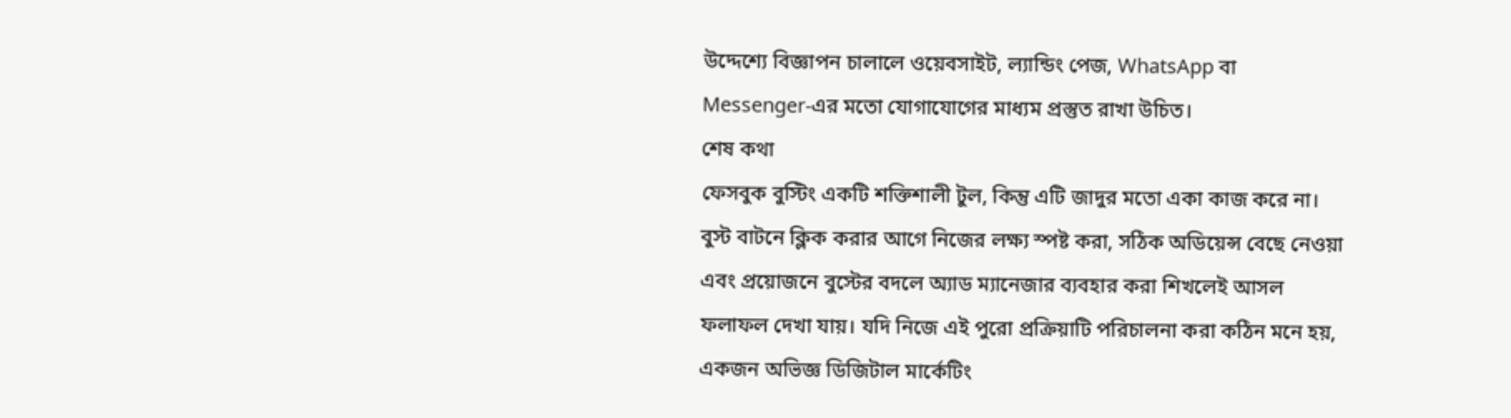উদ্দেশ্যে বিজ্ঞাপন চালালে ওয়েবসাইট, ল্যান্ডিং পেজ, WhatsApp বা Messenger-এর মতো যোগাযোগের মাধ্যম প্রস্তুত রাখা উচিত।
শেষ কথা
ফেসবুক বুস্টিং একটি শক্তিশালী টুল, কিন্তু এটি জাদুর মতো একা কাজ করে না। বুস্ট বাটনে ক্লিক করার আগে নিজের লক্ষ্য স্পষ্ট করা, সঠিক অডিয়েন্স বেছে নেওয়া এবং প্রয়োজনে বুস্টের বদলে অ্যাড ম্যানেজার ব্যবহার করা শিখলেই আসল ফলাফল দেখা যায়। যদি নিজে এই পুরো প্রক্রিয়াটি পরিচালনা করা কঠিন মনে হয়, একজন অভিজ্ঞ ডিজিটাল মার্কেটিং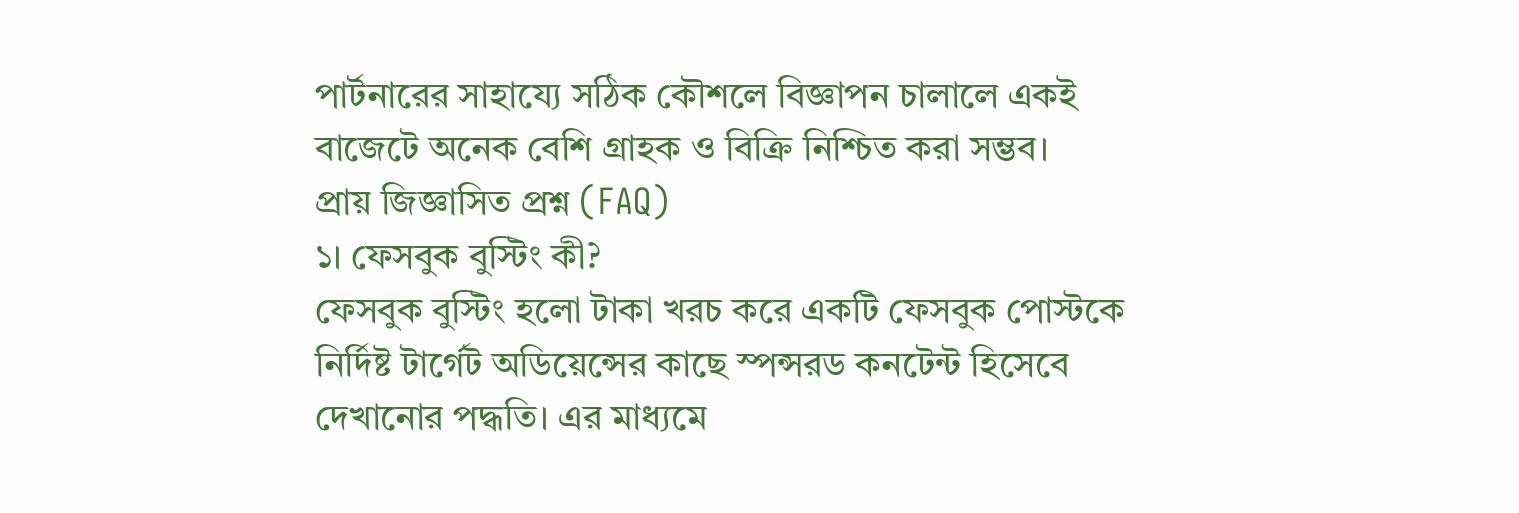পার্টনারের সাহায্যে সঠিক কৌশলে বিজ্ঞাপন চালালে একই বাজেটে অনেক বেশি গ্রাহক ও বিক্রি নিশ্চিত করা সম্ভব।
প্রায় জিজ্ঞাসিত প্রশ্ন (FAQ)
১। ফেসবুক বুস্টিং কী?
ফেসবুক বুস্টিং হলো টাকা খরচ করে একটি ফেসবুক পোস্টকে নির্দিষ্ট টার্গেট অডিয়েন্সের কাছে স্পন্সরড কনটেন্ট হিসেবে দেখানোর পদ্ধতি। এর মাধ্যমে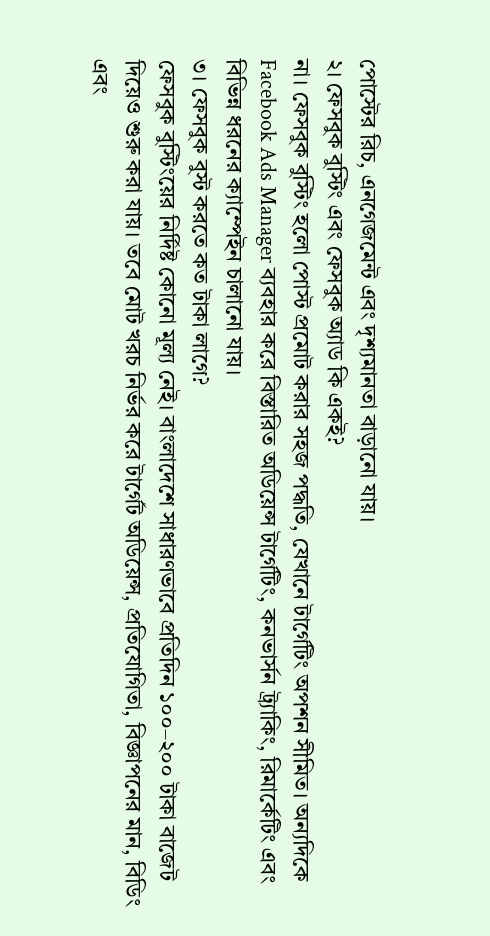পোস্টের রিচ, এনগেজমেন্ট এবং দৃশ্যমানতা বাড়ানো যায়।
২। ফেসবুক বুস্টিং এবং ফেসবুক অ্যাড কি একই?
না। ফেসবুক বুস্টিং হলো পোস্ট প্রমোট করার সহজ পদ্ধতি, যেখানে টার্গেটিং অপশন সীমিত। অন্যদিকে Facebook Ads Manager ব্যবহার করে বিস্তারিত অডিয়েন্স টার্গেটিং, কনভার্সন ট্র্যাকিং, রিমার্কেটিং এবং বিভিন্ন ধরনের ক্যাম্পেইন চালানো যায়।
৩। ফেসবুক বুস্ট করতে কত টাকা লাগে?
ফেসবুক বুস্টিংয়ের নির্দিষ্ট কোনো মূল্য নেই। বাংলাদেশে সাধারণভাবে প্রতিদিন ১০০–২০০ টাকা বাজেট দিয়েও শুরু করা যায়। তবে মোট খরচ নির্ভর করে টার্গেট অডিয়েন্স, প্রতিযোগিতা, বিজ্ঞাপনের মান, বিডিং এবং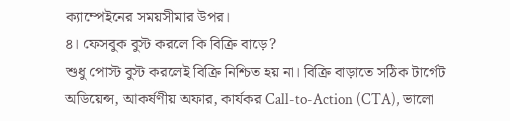ক্যাম্পেইনের সময়সীমার উপর।
৪। ফেসবুক বুস্ট করলে কি বিক্রি বাড়ে?
শুধু পোস্ট বুস্ট করলেই বিক্রি নিশ্চিত হয় না। বিক্রি বাড়াতে সঠিক টার্গেট অডিয়েন্স, আকর্ষণীয় অফার, কার্যকর Call-to-Action (CTA), ভালো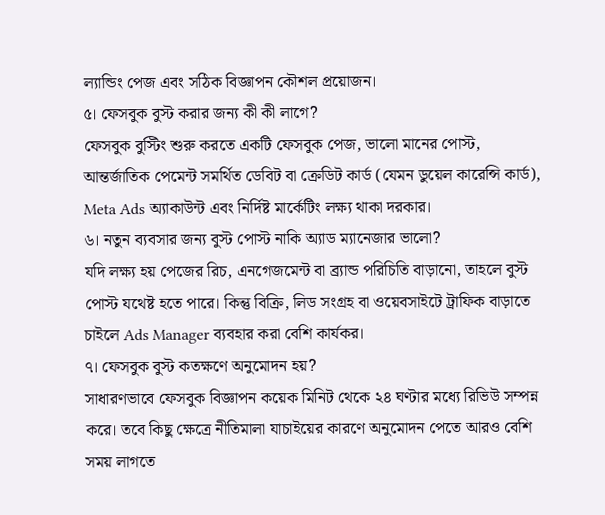ল্যান্ডিং পেজ এবং সঠিক বিজ্ঞাপন কৌশল প্রয়োজন।
৫। ফেসবুক বুস্ট করার জন্য কী কী লাগে?
ফেসবুক বুস্টিং শুরু করতে একটি ফেসবুক পেজ, ভালো মানের পোস্ট, আন্তর্জাতিক পেমেন্ট সমর্থিত ডেবিট বা ক্রেডিট কার্ড (যেমন ডুয়েল কারেন্সি কার্ড), Meta Ads অ্যাকাউন্ট এবং নির্দিষ্ট মার্কেটিং লক্ষ্য থাকা দরকার।
৬। নতুন ব্যবসার জন্য বুস্ট পোস্ট নাকি অ্যাড ম্যানেজার ভালো?
যদি লক্ষ্য হয় পেজের রিচ, এনগেজমেন্ট বা ব্র্যান্ড পরিচিতি বাড়ানো, তাহলে বুস্ট পোস্ট যথেষ্ট হতে পারে। কিন্তু বিক্রি, লিড সংগ্রহ বা ওয়েবসাইটে ট্রাফিক বাড়াতে চাইলে Ads Manager ব্যবহার করা বেশি কার্যকর।
৭। ফেসবুক বুস্ট কতক্ষণে অনুমোদন হয়?
সাধারণভাবে ফেসবুক বিজ্ঞাপন কয়েক মিনিট থেকে ২৪ ঘণ্টার মধ্যে রিভিউ সম্পন্ন করে। তবে কিছু ক্ষেত্রে নীতিমালা যাচাইয়ের কারণে অনুমোদন পেতে আরও বেশি সময় লাগতে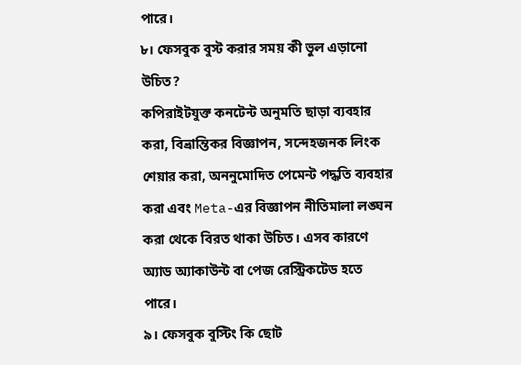পারে।
৮। ফেসবুক বুস্ট করার সময় কী ভুল এড়ানো উচিত?
কপিরাইটযুক্ত কনটেন্ট অনুমতি ছাড়া ব্যবহার করা, বিভ্রান্তিকর বিজ্ঞাপন, সন্দেহজনক লিংক শেয়ার করা, অননুমোদিত পেমেন্ট পদ্ধতি ব্যবহার করা এবং Meta-এর বিজ্ঞাপন নীতিমালা লঙ্ঘন করা থেকে বিরত থাকা উচিত। এসব কারণে অ্যাড অ্যাকাউন্ট বা পেজ রেস্ট্রিকটেড হতে পারে।
৯। ফেসবুক বুস্টিং কি ছোট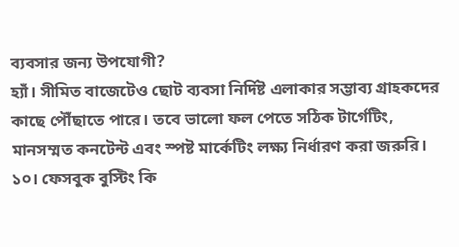ব্যবসার জন্য উপযোগী?
হ্যাঁ। সীমিত বাজেটেও ছোট ব্যবসা নির্দিষ্ট এলাকার সম্ভাব্য গ্রাহকদের কাছে পৌঁছাতে পারে। তবে ভালো ফল পেতে সঠিক টার্গেটিং, মানসম্মত কনটেন্ট এবং স্পষ্ট মার্কেটিং লক্ষ্য নির্ধারণ করা জরুরি।
১০। ফেসবুক বুস্টিং কি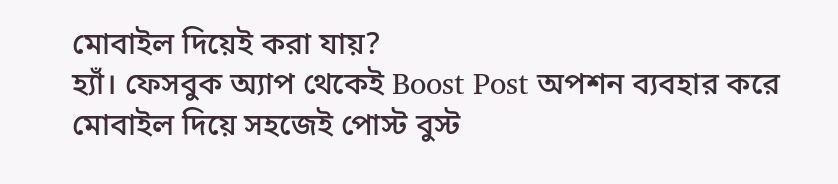মোবাইল দিয়েই করা যায়?
হ্যাঁ। ফেসবুক অ্যাপ থেকেই Boost Post অপশন ব্যবহার করে মোবাইল দিয়ে সহজেই পোস্ট বুস্ট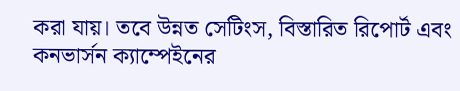করা যায়। তবে উন্নত সেটিংস, বিস্তারিত রিপোর্ট এবং কনভার্সন ক্যাম্পেইনের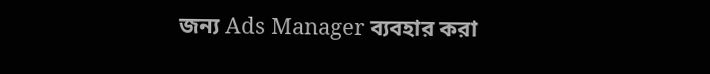জন্য Ads Manager ব্যবহার করা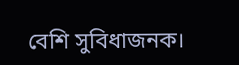বেশি সুবিধাজনক।